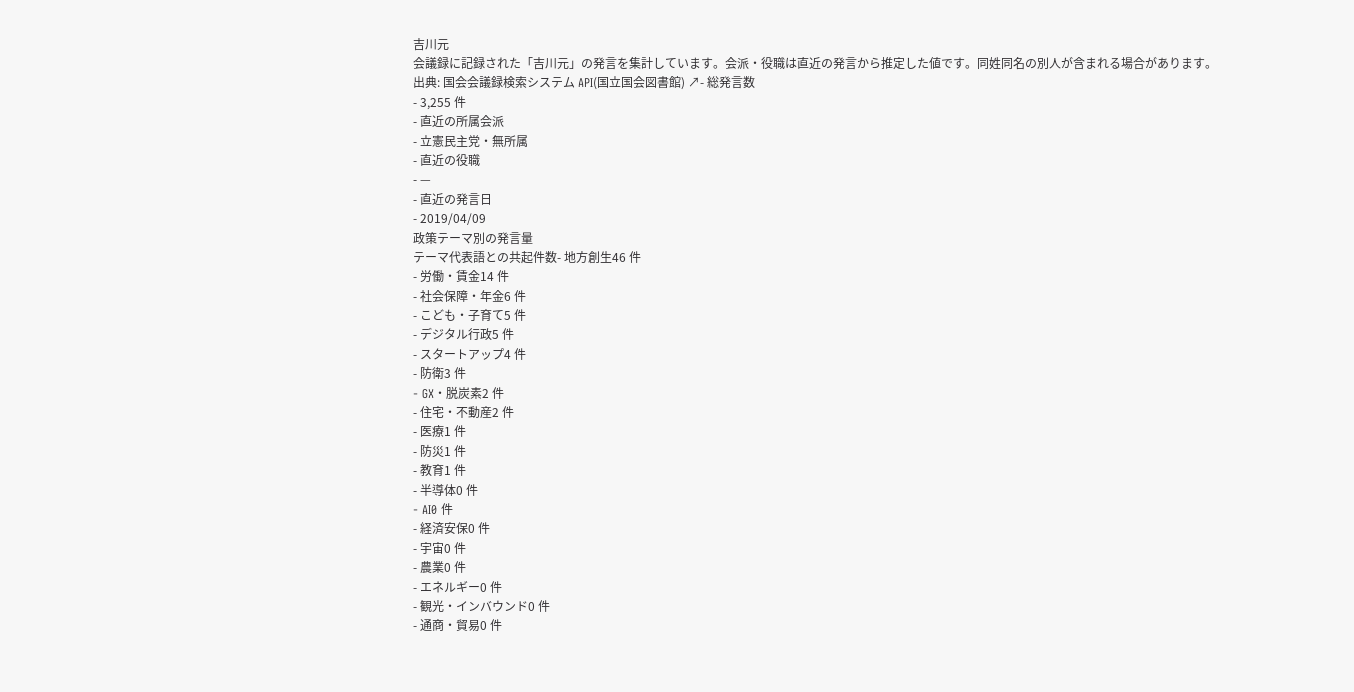吉川元
会議録に記録された「吉川元」の発言を集計しています。会派・役職は直近の発言から推定した値です。同姓同名の別人が含まれる場合があります。
出典: 国会会議録検索システム API(国立国会図書館) ↗- 総発言数
- 3,255 件
- 直近の所属会派
- 立憲民主党・無所属
- 直近の役職
- —
- 直近の発言日
- 2019/04/09
政策テーマ別の発言量
テーマ代表語との共起件数- 地方創生46 件
- 労働・賃金14 件
- 社会保障・年金6 件
- こども・子育て5 件
- デジタル行政5 件
- スタートアップ4 件
- 防衛3 件
- GX・脱炭素2 件
- 住宅・不動産2 件
- 医療1 件
- 防災1 件
- 教育1 件
- 半導体0 件
- AI0 件
- 経済安保0 件
- 宇宙0 件
- 農業0 件
- エネルギー0 件
- 観光・インバウンド0 件
- 通商・貿易0 件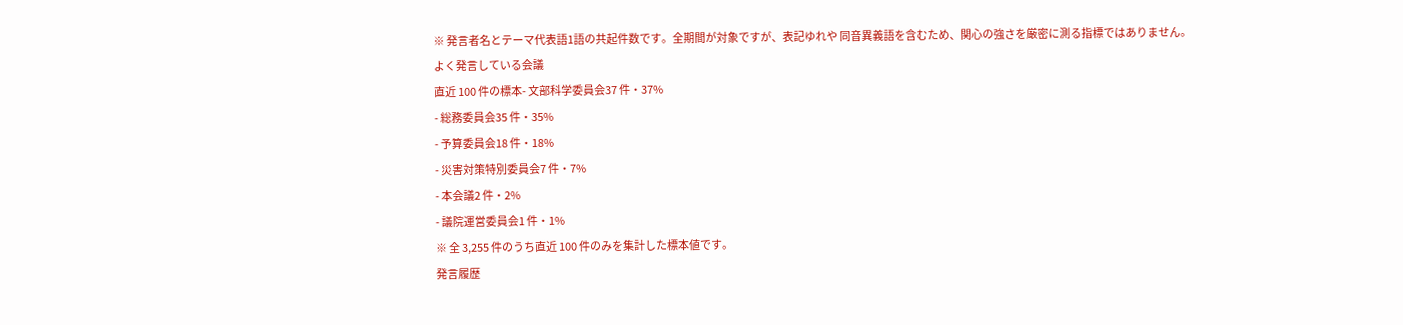※ 発言者名とテーマ代表語1語の共起件数です。全期間が対象ですが、表記ゆれや 同音異義語を含むため、関心の強さを厳密に測る指標ではありません。
よく発言している会議
直近 100 件の標本- 文部科学委員会37 件・37%
- 総務委員会35 件・35%
- 予算委員会18 件・18%
- 災害対策特別委員会7 件・7%
- 本会議2 件・2%
- 議院運営委員会1 件・1%
※ 全 3,255 件のうち直近 100 件のみを集計した標本値です。
発言履歴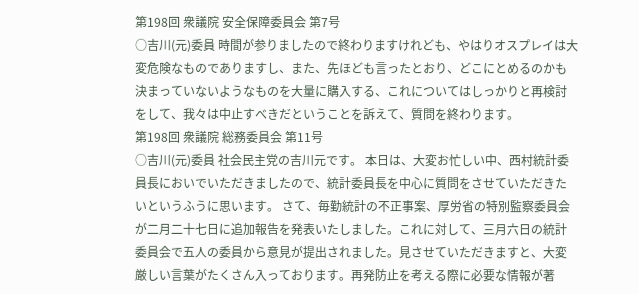第198回 衆議院 安全保障委員会 第7号
○吉川(元)委員 時間が参りましたので終わりますけれども、やはりオスプレイは大変危険なものでありますし、また、先ほども言ったとおり、どこにとめるのかも決まっていないようなものを大量に購入する、これについてはしっかりと再検討をして、我々は中止すべきだということを訴えて、質問を終わります。
第198回 衆議院 総務委員会 第11号
○吉川(元)委員 社会民主党の吉川元です。 本日は、大変お忙しい中、西村統計委員長においでいただきましたので、統計委員長を中心に質問をさせていただきたいというふうに思います。 さて、毎勤統計の不正事案、厚労省の特別監察委員会が二月二十七日に追加報告を発表いたしました。これに対して、三月六日の統計委員会で五人の委員から意見が提出されました。見させていただきますと、大変厳しい言葉がたくさん入っております。再発防止を考える際に必要な情報が著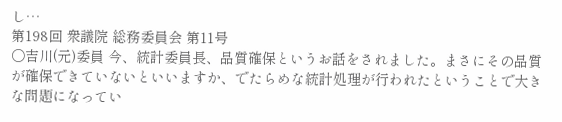し…
第198回 衆議院 総務委員会 第11号
○吉川(元)委員 今、統計委員長、品質確保というお話をされました。まさにその品質が確保できていないといいますか、でたらめな統計処理が行われたということで大きな問題になってい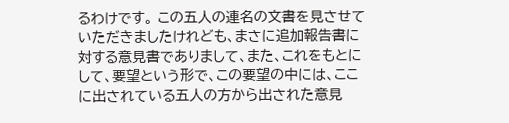るわけです。 この五人の連名の文書を見させていただきましたけれども、まさに追加報告書に対する意見書でありまして、また、これをもとにして、要望という形で、この要望の中には、ここに出されている五人の方から出された意見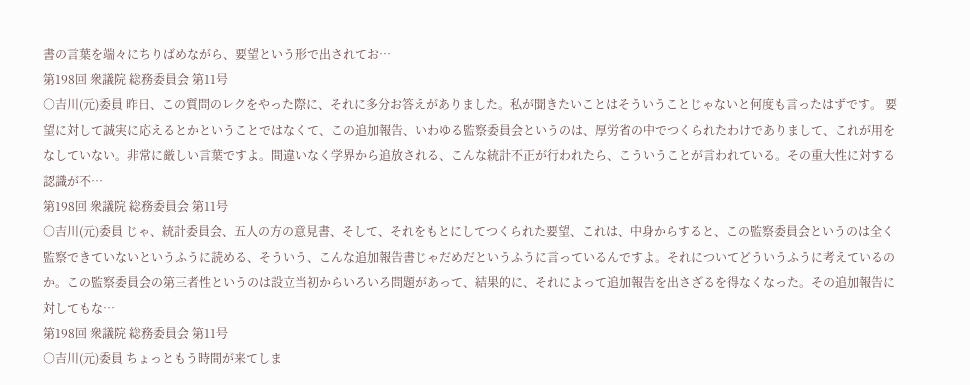書の言葉を端々にちりばめながら、要望という形で出されてお…
第198回 衆議院 総務委員会 第11号
○吉川(元)委員 昨日、この質問のレクをやった際に、それに多分お答えがありました。私が聞きたいことはそういうことじゃないと何度も言ったはずです。 要望に対して誠実に応えるとかということではなくて、この追加報告、いわゆる監察委員会というのは、厚労省の中でつくられたわけでありまして、これが用をなしていない。非常に厳しい言葉ですよ。間違いなく学界から追放される、こんな統計不正が行われたら、こういうことが言われている。その重大性に対する認識が不…
第198回 衆議院 総務委員会 第11号
○吉川(元)委員 じゃ、統計委員会、五人の方の意見書、そして、それをもとにしてつくられた要望、これは、中身からすると、この監察委員会というのは全く監察できていないというふうに読める、そういう、こんな追加報告書じゃだめだというふうに言っているんですよ。それについてどういうふうに考えているのか。この監察委員会の第三者性というのは設立当初からいろいろ問題があって、結果的に、それによって追加報告を出さざるを得なくなった。その追加報告に対してもな…
第198回 衆議院 総務委員会 第11号
○吉川(元)委員 ちょっともう時間が来てしま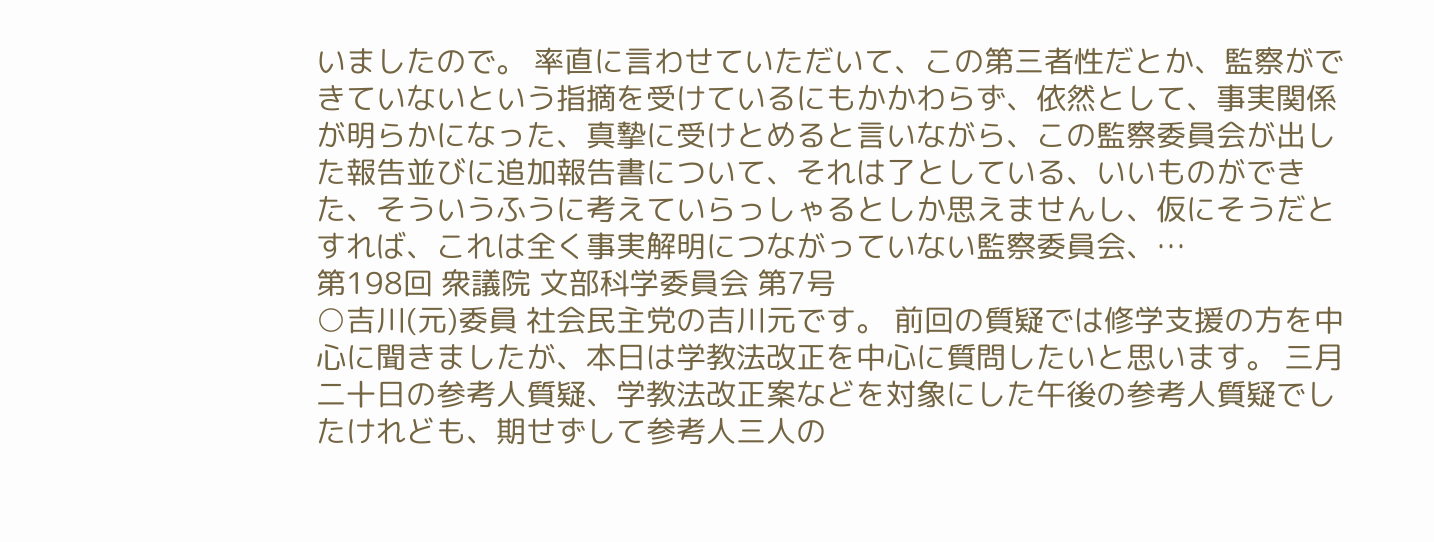いましたので。 率直に言わせていただいて、この第三者性だとか、監察ができていないという指摘を受けているにもかかわらず、依然として、事実関係が明らかになった、真摯に受けとめると言いながら、この監察委員会が出した報告並びに追加報告書について、それは了としている、いいものができた、そういうふうに考えていらっしゃるとしか思えませんし、仮にそうだとすれば、これは全く事実解明につながっていない監察委員会、…
第198回 衆議院 文部科学委員会 第7号
○吉川(元)委員 社会民主党の吉川元です。 前回の質疑では修学支援の方を中心に聞きましたが、本日は学教法改正を中心に質問したいと思います。 三月二十日の参考人質疑、学教法改正案などを対象にした午後の参考人質疑でしたけれども、期せずして参考人三人の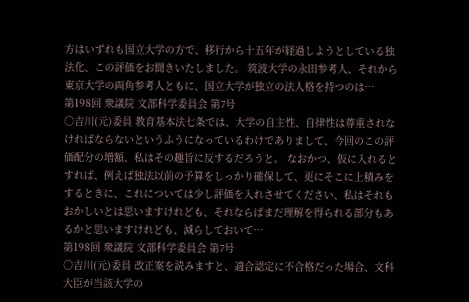方はいずれも国立大学の方で、移行から十五年が経過しようとしている独法化、この評価をお聞きいたしました。 筑波大学の永田参考人、それから東京大学の両角参考人ともに、国立大学が独立の法人格を持つのは…
第198回 衆議院 文部科学委員会 第7号
○吉川(元)委員 教育基本法七条では、大学の自主性、自律性は尊重されなければならないというふうになっているわけでありまして、今回のこの評価配分の増額、私はその趣旨に反するだろうと。 なおかつ、仮に入れるとすれば、例えば独法以前の予算をしっかり確保して、更にそこに上積みをするときに、これについては少し評価を入れさせてください、私はそれもおかしいとは思いますけれども、それならばまだ理解を得られる部分もあるかと思いますけれども、減らしておいて…
第198回 衆議院 文部科学委員会 第7号
○吉川(元)委員 改正案を読みますと、適合認定に不合格だった場合、文科大臣が当該大学の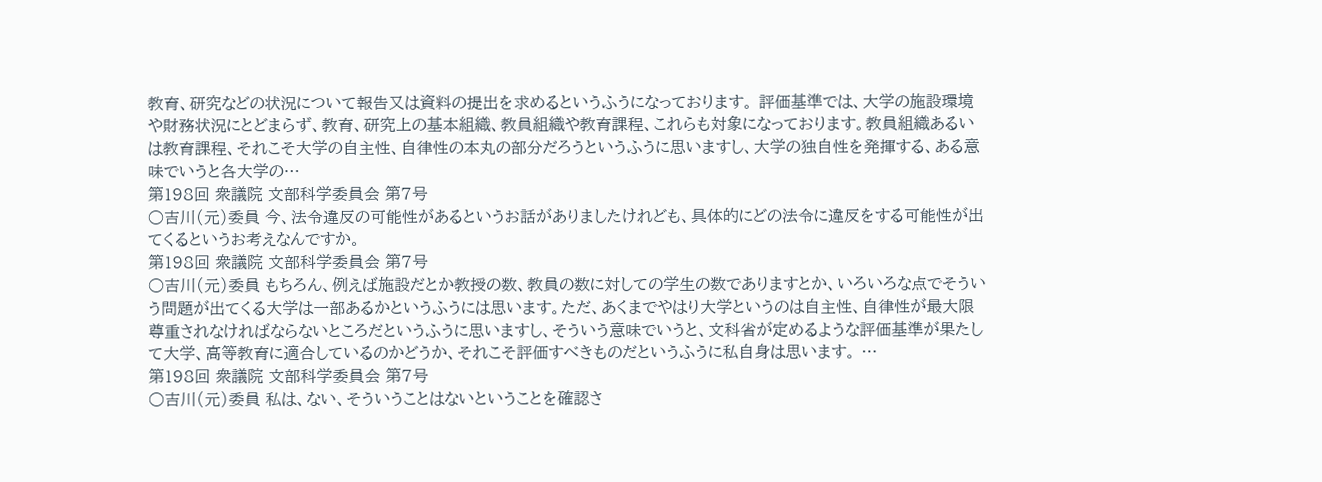教育、研究などの状況について報告又は資料の提出を求めるというふうになっております。 評価基準では、大学の施設環境や財務状況にとどまらず、教育、研究上の基本組織、教員組織や教育課程、これらも対象になっております。教員組織あるいは教育課程、それこそ大学の自主性、自律性の本丸の部分だろうというふうに思いますし、大学の独自性を発揮する、ある意味でいうと各大学の…
第198回 衆議院 文部科学委員会 第7号
○吉川(元)委員 今、法令違反の可能性があるというお話がありましたけれども、具体的にどの法令に違反をする可能性が出てくるというお考えなんですか。
第198回 衆議院 文部科学委員会 第7号
○吉川(元)委員 もちろん、例えば施設だとか教授の数、教員の数に対しての学生の数でありますとか、いろいろな点でそういう問題が出てくる大学は一部あるかというふうには思います。ただ、あくまでやはり大学というのは自主性、自律性が最大限尊重されなければならないところだというふうに思いますし、そういう意味でいうと、文科省が定めるような評価基準が果たして大学、高等教育に適合しているのかどうか、それこそ評価すべきものだというふうに私自身は思います。 …
第198回 衆議院 文部科学委員会 第7号
○吉川(元)委員 私は、ない、そういうことはないということを確認さ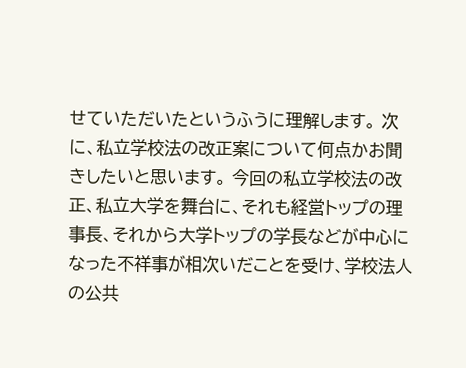せていただいたというふうに理解します。 次に、私立学校法の改正案について何点かお聞きしたいと思います。 今回の私立学校法の改正、私立大学を舞台に、それも経営トップの理事長、それから大学トップの学長などが中心になった不祥事が相次いだことを受け、学校法人の公共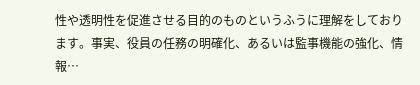性や透明性を促進させる目的のものというふうに理解をしております。事実、役員の任務の明確化、あるいは監事機能の強化、情報…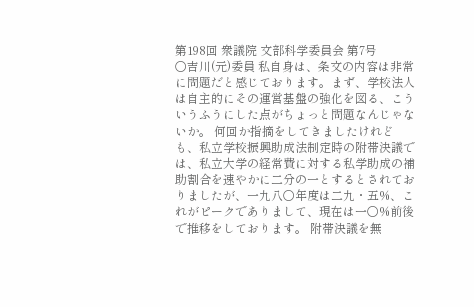第198回 衆議院 文部科学委員会 第7号
○吉川(元)委員 私自身は、条文の内容は非常に問題だと感じております。まず、学校法人は自主的にその運営基盤の強化を図る、こういうふうにした点がちょっと問題なんじゃないか。 何回か指摘をしてきましたけれども、私立学校振興助成法制定時の附帯決議では、私立大学の経常費に対する私学助成の補助割合を速やかに二分の一とするとされておりましたが、一九八〇年度は二九・五%、これがピークでありまして、現在は一〇%前後で推移をしております。 附帯決議を無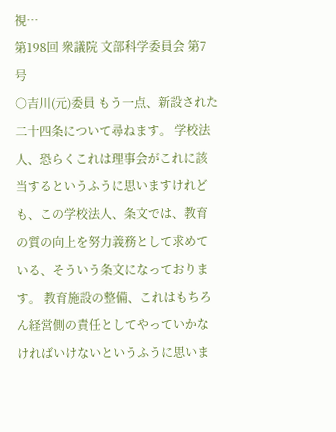視…
第198回 衆議院 文部科学委員会 第7号
○吉川(元)委員 もう一点、新設された二十四条について尋ねます。 学校法人、恐らくこれは理事会がこれに該当するというふうに思いますけれども、この学校法人、条文では、教育の質の向上を努力義務として求めている、そういう条文になっております。 教育施設の整備、これはもちろん経営側の責任としてやっていかなければいけないというふうに思いま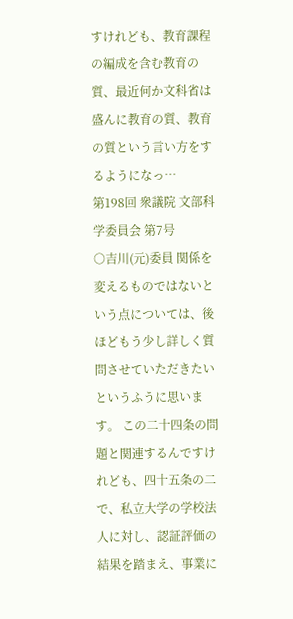すけれども、教育課程の編成を含む教育の質、最近何か文科省は盛んに教育の質、教育の質という言い方をするようになっ…
第198回 衆議院 文部科学委員会 第7号
○吉川(元)委員 関係を変えるものではないという点については、後ほどもう少し詳しく質問させていただきたいというふうに思います。 この二十四条の問題と関連するんですけれども、四十五条の二で、私立大学の学校法人に対し、認証評価の結果を踏まえ、事業に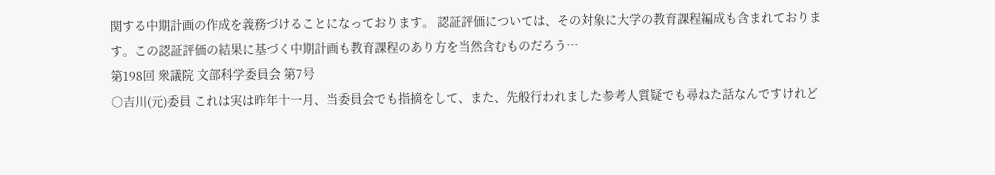関する中期計画の作成を義務づけることになっております。 認証評価については、その対象に大学の教育課程編成も含まれております。この認証評価の結果に基づく中期計画も教育課程のあり方を当然含むものだろう…
第198回 衆議院 文部科学委員会 第7号
○吉川(元)委員 これは実は昨年十一月、当委員会でも指摘をして、また、先般行われました参考人質疑でも尋ねた話なんですけれど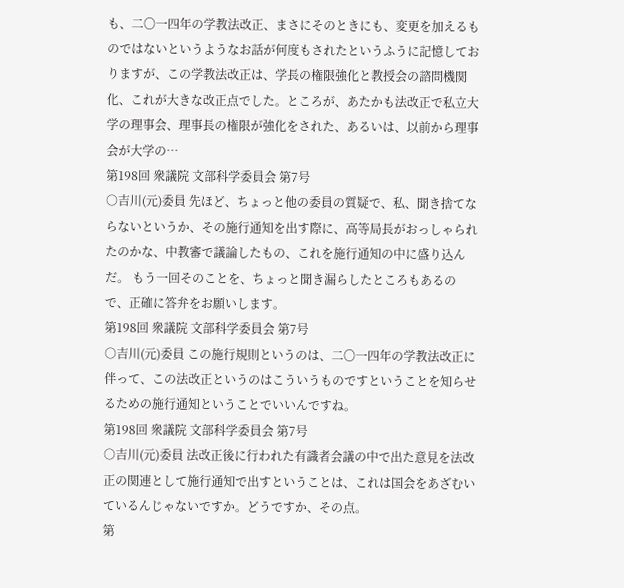も、二〇一四年の学教法改正、まさにそのときにも、変更を加えるものではないというようなお話が何度もされたというふうに記憶しておりますが、この学教法改正は、学長の権限強化と教授会の諮問機関化、これが大きな改正点でした。ところが、あたかも法改正で私立大学の理事会、理事長の権限が強化をされた、あるいは、以前から理事会が大学の…
第198回 衆議院 文部科学委員会 第7号
○吉川(元)委員 先ほど、ちょっと他の委員の質疑で、私、聞き捨てならないというか、その施行通知を出す際に、高等局長がおっしゃられたのかな、中教審で議論したもの、これを施行通知の中に盛り込んだ。 もう一回そのことを、ちょっと聞き漏らしたところもあるので、正確に答弁をお願いします。
第198回 衆議院 文部科学委員会 第7号
○吉川(元)委員 この施行規則というのは、二〇一四年の学教法改正に伴って、この法改正というのはこういうものですということを知らせるための施行通知ということでいいんですね。
第198回 衆議院 文部科学委員会 第7号
○吉川(元)委員 法改正後に行われた有識者会議の中で出た意見を法改正の関連として施行通知で出すということは、これは国会をあざむいているんじゃないですか。どうですか、その点。
第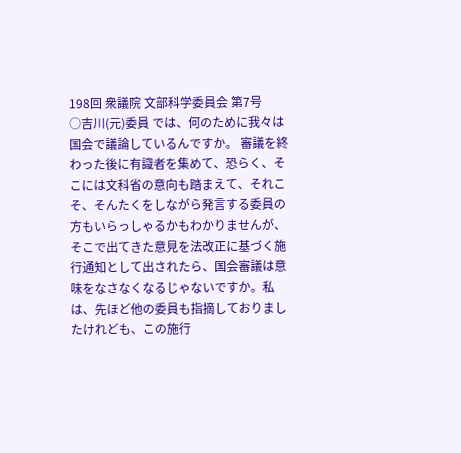198回 衆議院 文部科学委員会 第7号
○吉川(元)委員 では、何のために我々は国会で議論しているんですか。 審議を終わった後に有識者を集めて、恐らく、そこには文科省の意向も踏まえて、それこそ、そんたくをしながら発言する委員の方もいらっしゃるかもわかりませんが、そこで出てきた意見を法改正に基づく施行通知として出されたら、国会審議は意味をなさなくなるじゃないですか。私は、先ほど他の委員も指摘しておりましたけれども、この施行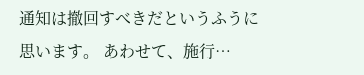通知は撤回すべきだというふうに思います。 あわせて、施行…